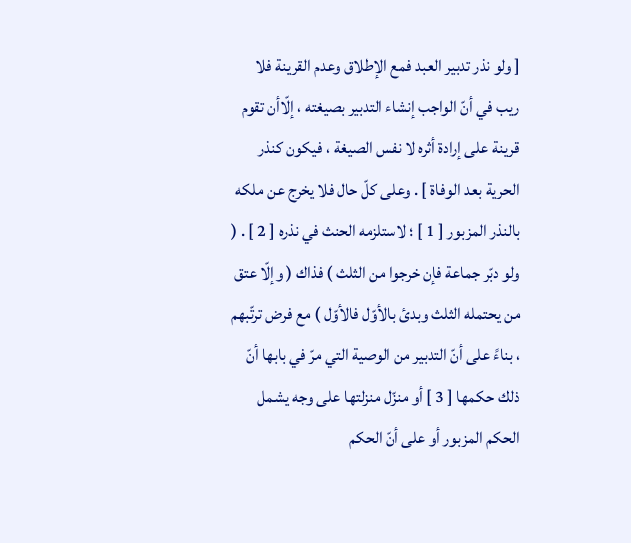[ ولو نذر تدبير العبد فمع الإطلاق وعدم القرينة فلا ريب في أنّ الواجب إنشاء التدبير بصيغته ، إلّاأن تقوم قرينة على إرادة أثره لا نفس الصيغة ، فيكون كنذر الحرية بعد الوفاة ] . وعلى كلّ حال فلا يخرج عن ملكه بالنذر المزبور [ 1 ] ؛ لاستلزمه الحنث في نذره [ 2 ] . ( ولو دبّر جماعة فإن خرجوا من الثلث ) فذاك ( وإلّا عتق من يحتمله الثلث وبدئ بالأوّل فالأوّل ) مع فرض ترتّبهم ، بناءً على أنّ التدبير من الوصية التي مرّ في بابها أنّ ذلك حكمها [ 3 ] أو منزّل منزلتها على وجه يشمل الحكم المزبور أو على أنّ الحكم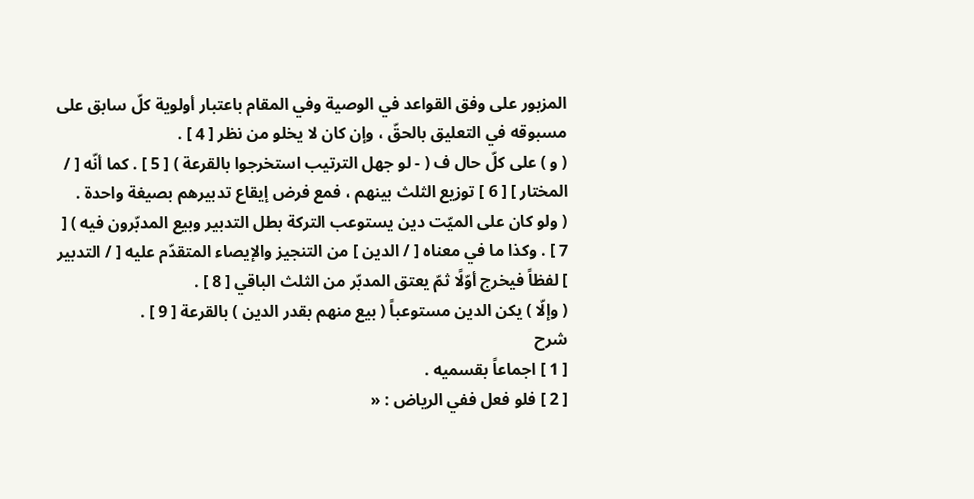المزبور على وفق القواعد في الوصية وفي المقام باعتبار أولوية كلّ سابق على مسبوقه في التعليق بالحقّ ، وإن كان لا يخلو من نظر [ 4 ] .
( و ) على كلّ حال ف ( - لو جهل الترتيب استخرجوا بالقرعة ) [ 5 ] . كما أنّه [ / المختار ] [ 6 ] توزيع الثلث بينهم ، فمع فرض إيقاع تدبيرهم بصيغة واحدة .
( ولو كان على الميّت دين يستوعب التركة بطل التدبير وبيع المدبّرون فيه ) [ 7 ] . وكذا ما في معناه [ / الدين ] من التنجيز والإيصاء المتقدّم عليه [ / التدبير ] لفظاً فيخرج أوّلًا ثمّ يعتق المدبّر من الثلث الباقي [ 8 ] .
( وإلّا ) يكن الدين مستوعباً ( بيع منهم بقدر الدين ) بالقرعة [ 9 ] .
شرح
[ 1 ] اجماعاً بقسميه .
[ 2 ] فلو فعل ففي الرياض : «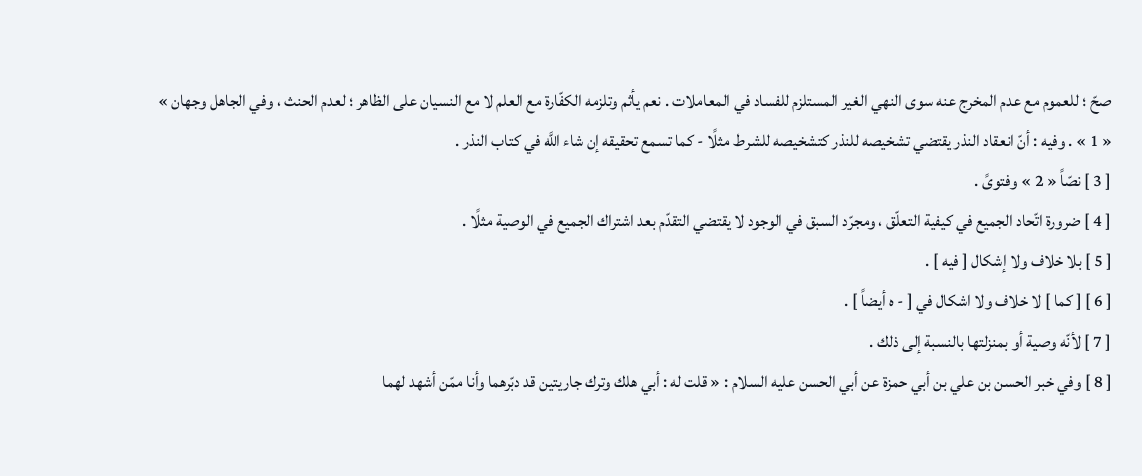صحّ ؛ للعموم مع عدم المخرج عنه سوى النهي الغير المستلزم للفساد في المعاملات . نعم يأثم وتلزمه الكفّارة مع العلم لا مع النسيان على الظاهر ؛ لعدم الحنث ، وفي الجاهل وجهان » « 1 » . وفيه : أنّ انعقاد النذر يقتضي تشخيصه للنذر كتشخيصه للشرط مثلًا - كما تسمع تحقيقه إن شاء اللَّه في كتاب النذر .
[ 3 ] نصّاً « 2 » وفتوىً .
[ 4 ] ضرورة اتّحاد الجميع في كيفية التعلّق ، ومجرّد السبق في الوجود لا يقتضي التقدّم بعد اشتراك الجميع في الوصية مثلًا .
[ 5 ] بلا خلاف ولا إشكال [ فيه ] .
[ 6 ] [ كما ] لا خلاف ولا اشكال في [ - ه أيضاً ] .
[ 7 ] لأنّه وصية أو بمنزلتها بالنسبة إلى ذلك .
[ 8 ] وفي خبر الحسن بن علي بن أبي حمزة عن أبي الحسن عليه السلام : « قلت له : أبي هلك وترك جاريتين قد دبّرهما وأنا ممّن أشهد لهما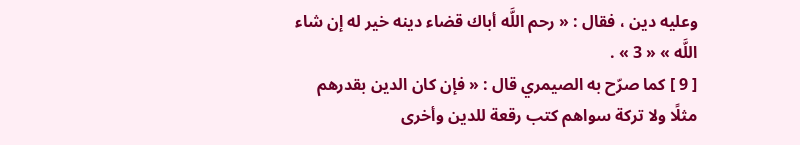وعليه دين ، فقال : « رحم اللَّه أباك قضاء دينه خير له إن شاء اللَّه » « 3 » .
[ 9 ] كما صرّح به الصيمري قال : « فإن كان الدين بقدرهم مثلًا ولا تركة سواهم كتب رقعة للدين وأخرى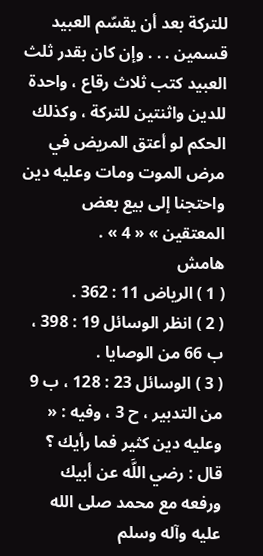للتركة بعد أن يقسّم العبيد قسمين . . . وإن كان بقدر ثلث العبيد كتب ثلاث رقاع ، واحدة للدين واثنتين للتركة ، وكذلك الحكم لو أعتق المريض في مرض الموت ومات وعليه دين واحتجنا إلى بيع بعض المعتقين » « 4 » .
هامش
( 1 ) الرياض 11 : 362 .
( 2 ) انظر الوسائل 19 : 398 ، ب 66 من الوصايا .
( 3 ) الوسائل 23 : 128 ، ب 9 من التدبير ، ح 3 ، وفيه : « وعليه دين كثير فما رأيك ؟ قال : رضي اللَّه عن أبيك ورفعه مع محمد صلى الله عليه وآله وسلم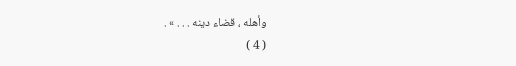وأهله ، قضاء دينه . . . » .
( 4 )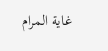غاية المرام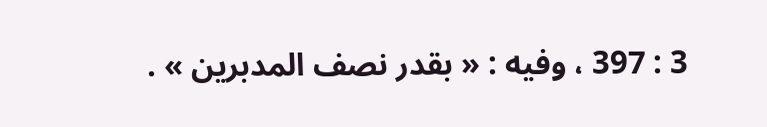3 : 397 ، وفيه : « بقدر نصف المدبرين » .